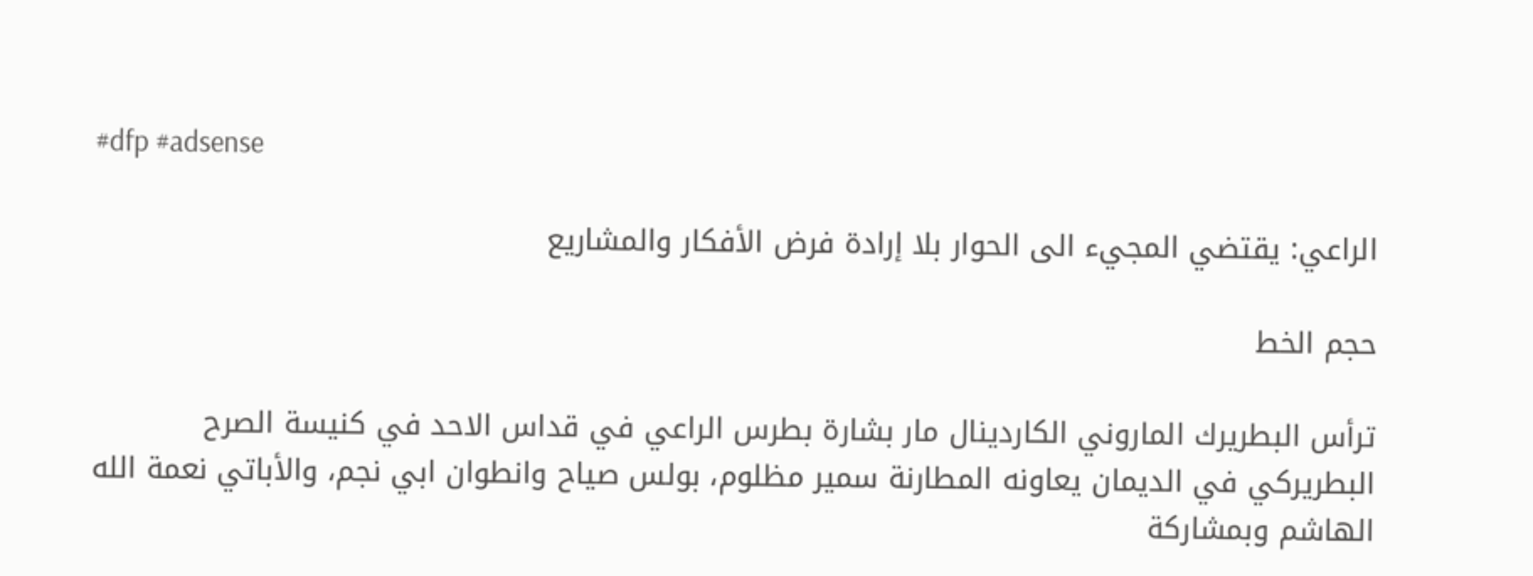#dfp #adsense

الراعي: يقتضي المجيء الى الحوار بلا إرادة فرض الأفكار والمشاريع

حجم الخط

ترأس البطريرك الماروني الكاردينال مار بشارة بطرس الراعي في قداس الاحد في كنيسة الصرح البطريركي في الديمان يعاونه المطارنة سمير مظلوم، بولس صياح وانطوان ابي نجم، والأباتي نعمة الله الهاشم وبمشاركة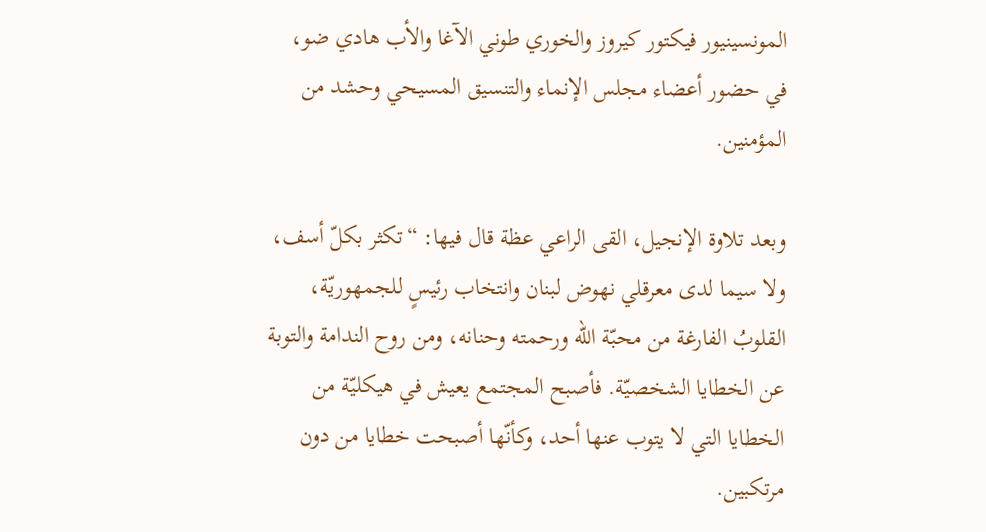المونسينيور فيكتور كيروز والخوري طوني الآغا والأب هادي ضو، في حضور أعضاء مجلس الإنماء والتنسيق المسيحي وحشد من المؤمنين.

وبعد تلاوة الإنجيل، القى الراعي عظة قال فيها: “تكثر بكلّ أسف، ولا سيما لدى معرقلي نهوض لبنان وانتخاب رئيسٍ للجمهوريّة، القلوبُ الفارغة من محبّة الله ورحمته وحنانه، ومن روح الندامة والتوبة عن الخطايا الشخصيّة. فأصبح المجتمع يعيش في هيكليّة من الخطايا التي لا يتوب عنها أحد، وكأنّها أصبحت خطايا من دون مرتكبين.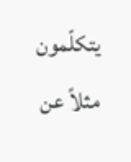يتكلّمون مثلاً عن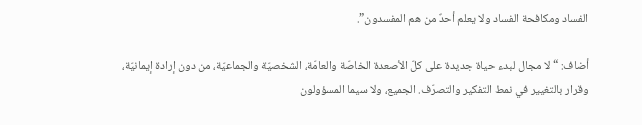الفساد ومكافحة الفساد ولا يعلم أحدٌ من هم المفسدون”.

أضاف: “لا مجال لبدء حياة جديدة على كلّ الأصعدة الخاصّة والعامّة، الشخصيّة والجماعيّة، من دون إرادة إيمانيّة، وقرار بالتغيير في نمط التفكير والتصرّف. الجميع، ولا سيما المسؤولون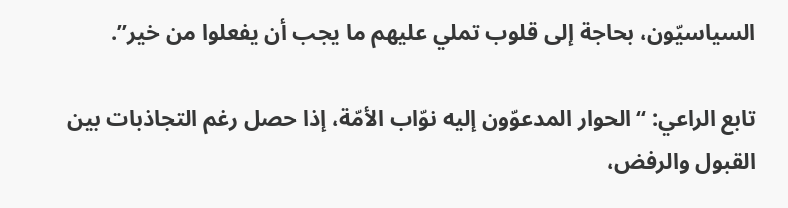السياسيّون، بحاجة إلى قلوب تملي عليهم ما يجب أن يفعلوا من خير”.

تابع الراعي: “الحوار المدعوّون إليه نوّاب الأمّة، إذا حصل رغم التجاذبات بين القبول والرفض،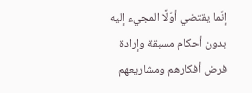إنّما يقتضي أوّلًا المجيء إليه بدون أحكام مسبقة وإرادة فرض أفكارهم ومشاريعهم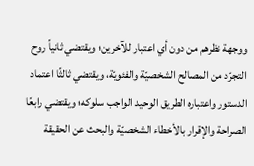ووجهة نظرهم من دون أي اعتبار للآخرين؛ ويقتضي ثانياً روح التجرّد من المصالح الشخصيّة والفئويّة، ويقتضي ثالثًا اعتماد الدستور واعتباره الطريق الوحيد الواجب سلوكه؛ ويقتضي رابعًا الصراحة والإقرار بالأخطاء الشخصيّة والبحث عن الحقيقة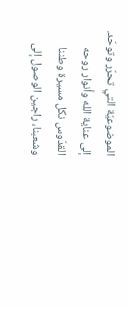الموضوعيّة التي تحرّر وتوحّد. إلى عناية الله وأنوار روحه القدّوس نكل مسيرة وطننا وشعبنا، راجين الوصول إلى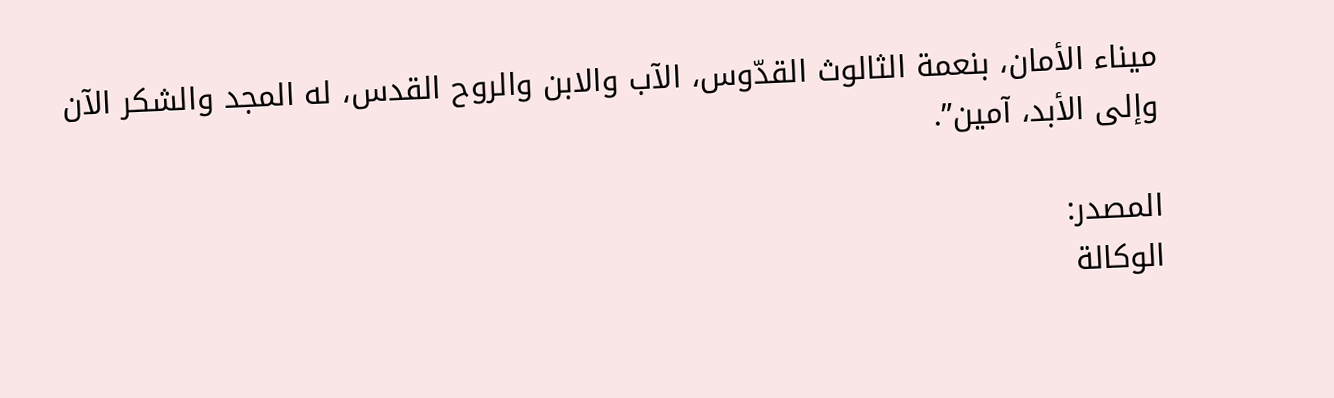ميناء الأمان، بنعمة الثالوث القدّوس، الآب والابن والروح القدس، له المجد والشكر الآن وإلى الأبد، آمين”.

المصدر:
الوكالة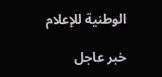الوطنية للإعلام

خبر عاجل